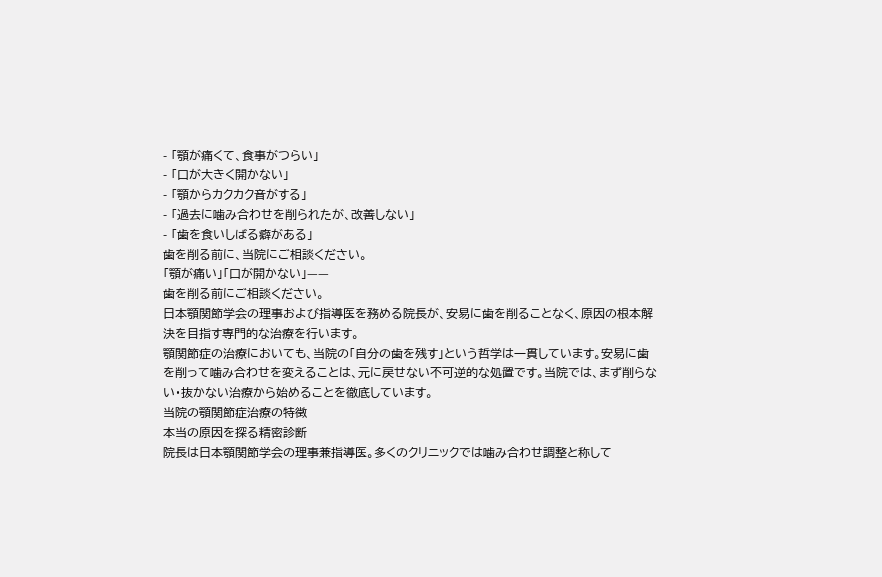- 「顎が痛くて、食事がつらい」
- 「口が大きく開かない」
- 「顎からカクカク音がする」
- 「過去に噛み合わせを削られたが、改善しない」
- 「歯を食いしばる癖がある」
歯を削る前に、当院にご相談ください。
「顎が痛い」「口が開かない」——
歯を削る前にご相談ください。
日本顎関節学会の理事および指導医を務める院長が、安易に歯を削ることなく、原因の根本解決を目指す専門的な治療を行います。
顎関節症の治療においても、当院の「自分の歯を残す」という哲学は一貫しています。安易に歯を削って噛み合わせを変えることは、元に戻せない不可逆的な処置です。当院では、まず削らない・抜かない治療から始めることを徹底しています。
当院の顎関節症治療の特徴
本当の原因を探る精密診断
院長は日本顎関節学会の理事兼指導医。多くのクリニックでは噛み合わせ調整と称して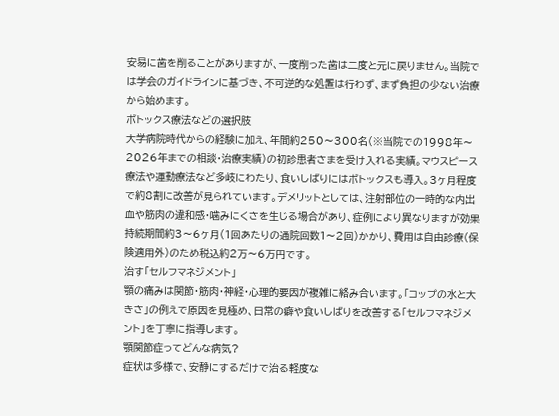安易に歯を削ることがありますが、一度削った歯は二度と元に戻りません。当院では学会のガイドラインに基づき、不可逆的な処置は行わず、まず負担の少ない治療から始めます。
ボトックス療法などの選択肢
大学病院時代からの経験に加え、年間約250〜300名(※当院での1998年〜2026年までの相談・治療実績)の初診患者さまを受け入れる実績。マウスピース療法や運動療法など多岐にわたり、食いしばりにはボトックスも導入。3ヶ月程度で約8割に改善が見られています。デメリットとしては、注射部位の一時的な内出血や筋肉の違和感・噛みにくさを生じる場合があり、症例により異なりますが効果持続期間約3〜6ヶ月(1回あたりの通院回数1〜2回)かかり、費用は自由診療(保険適用外)のため税込約2万〜6万円です。
治す「セルフマネジメント」
顎の痛みは関節・筋肉・神経・心理的要因が複雑に絡み合います。「コップの水と大きさ」の例えで原因を見極め、日常の癖や食いしばりを改善する「セルフマネジメント」を丁寧に指導します。
顎関節症ってどんな病気?
症状は多様で、安静にするだけで治る軽度な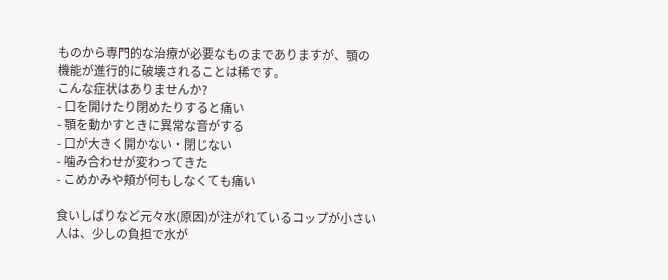ものから専門的な治療が必要なものまでありますが、顎の機能が進行的に破壊されることは稀です。
こんな症状はありませんか?
- 口を開けたり閉めたりすると痛い
- 顎を動かすときに異常な音がする
- 口が大きく開かない・閉じない
- 噛み合わせが変わってきた
- こめかみや頬が何もしなくても痛い

食いしばりなど元々水(原因)が注がれているコップが小さい人は、少しの負担で水が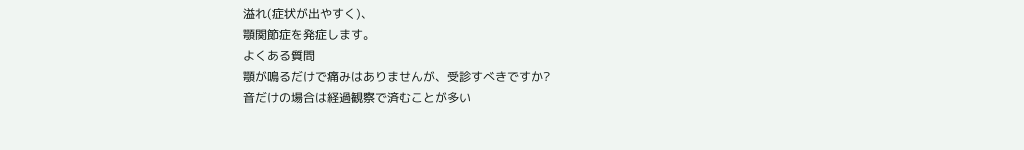溢れ(症状が出やすく)、
顎関節症を発症します。
よくある質問
顎が鳴るだけで痛みはありませんが、受診すべきですか?
音だけの場合は経過観察で済むことが多い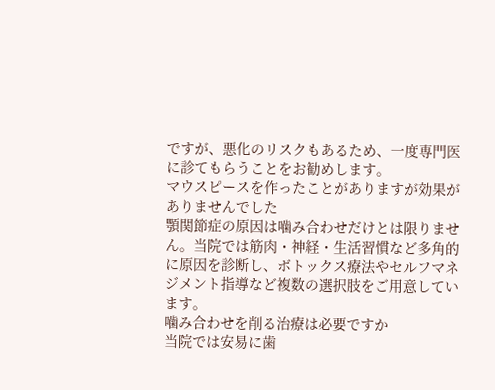ですが、悪化のリスクもあるため、一度専門医に診てもらうことをお勧めします。
マウスピースを作ったことがありますが効果がありませんでした
顎関節症の原因は噛み合わせだけとは限りません。当院では筋肉・神経・生活習慣など多角的に原因を診断し、ボトックス療法やセルフマネジメント指導など複数の選択肢をご用意しています。
噛み合わせを削る治療は必要ですか
当院では安易に歯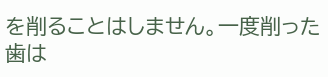を削ることはしません。一度削った歯は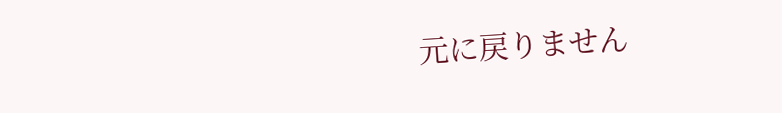元に戻りません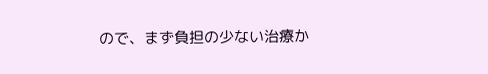ので、まず負担の少ない治療か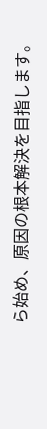ら始め、原因の根本解決を目指します。